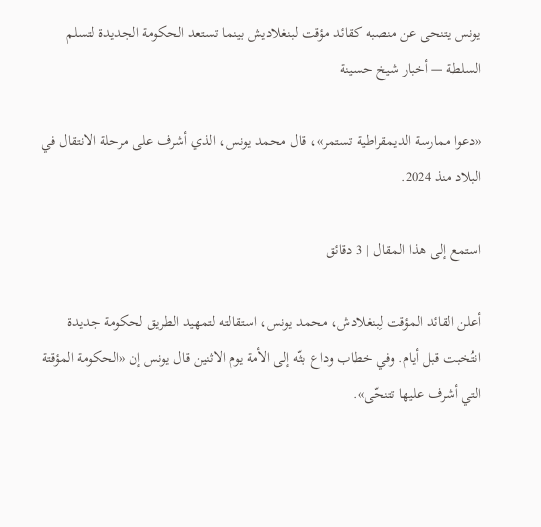يونس يتنحى عن منصبه كقائد مؤقت لبنغلاديش بينما تستعد الحكومة الجديدة لتسلم السلطة — أخبار شيخ حسينة

«دعوا ممارسة الديمقراطية تستمر»، قال محمد يونس، الذي أشرف على مرحلة الانتقال في البلاد منذ 2024.

استمع إلى هذا المقال | 3 دقائق

أعلن القائد المؤقت لِبنغلادش، محمد يونس، استقالته لتمهيد الطريق لحكومة جديدة انتُخبت قبل أيام. وفي خطاب وداع بثّه إلى الأمة يوم الاثنين قال يونس إن «الحكومة المؤقتة التي أشرف عليها تتنحّى».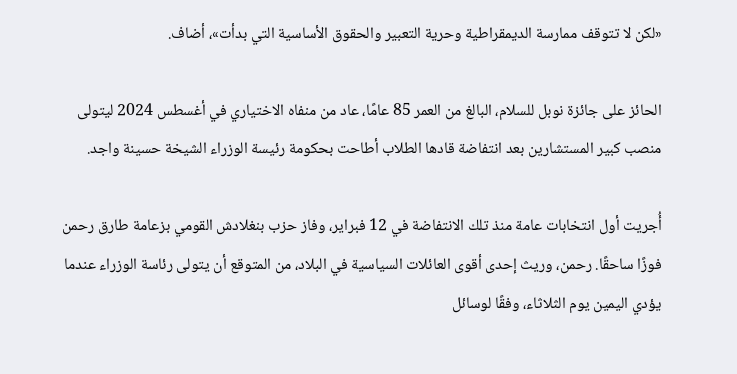«لكن لا تتوقف ممارسة الديمقراطية وحرية التعبير والحقوق الأساسية التي بدأت»، أضاف.

الحائز على جائزة نوبل للسلام، البالغ من العمر 85 عامًا، عاد من منفاه الاختياري في أغسطس 2024 ليتولى منصب كبير المستشارين بعد انتفاضة قادها الطلاب أطاحت بحكومة رئيسة الوزراء الشيخة حسينة واجد.

أُجريت أول انتخابات عامة منذ تلك الانتفاضة في 12 فبراير، وفاز حزب بنغلادش القومي بزعامة طارق رحمن فوزًا ساحقًا. رحمن، وريث إحدى أقوى العائلات السياسية في البلاد، من المتوقع أن يتولى رئاسة الوزراء عندما يؤدي اليمين يوم الثلاثاء، وفقًا لوسائل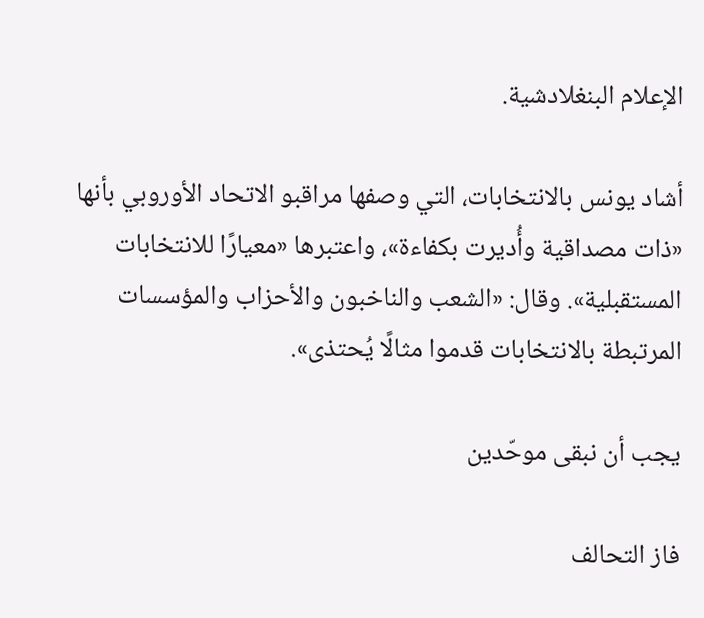الإعلام البنغلادشية.

أشاد يونس بالانتخابات، التي وصفها مراقبو الاتحاد الأوروبي بأنها «ذات مصداقية وأُديرت بكفاءة»، واعتبرها «معيارًا للانتخابات المستقبلية». وقال: «الشعب والناخبون والأحزاب والمؤسسات المرتبطة بالانتخابات قدموا مثالًا يُحتذى».

يجب أن نبقى موحّدين

فاز التحالف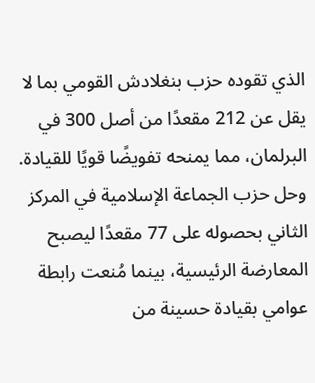الذي تقوده حزب بنغلادش القومي بما لا يقل عن 212 مقعدًا من أصل 300 في البرلمان، مما يمنحه تفويضًا قويًا للقيادة. وحل حزب الجماعة الإسلامية في المركز الثاني بحصوله على 77 مقعدًا ليصبح المعارضة الرئيسية، بينما مُنعت رابطة عوامي بقيادة حسينة من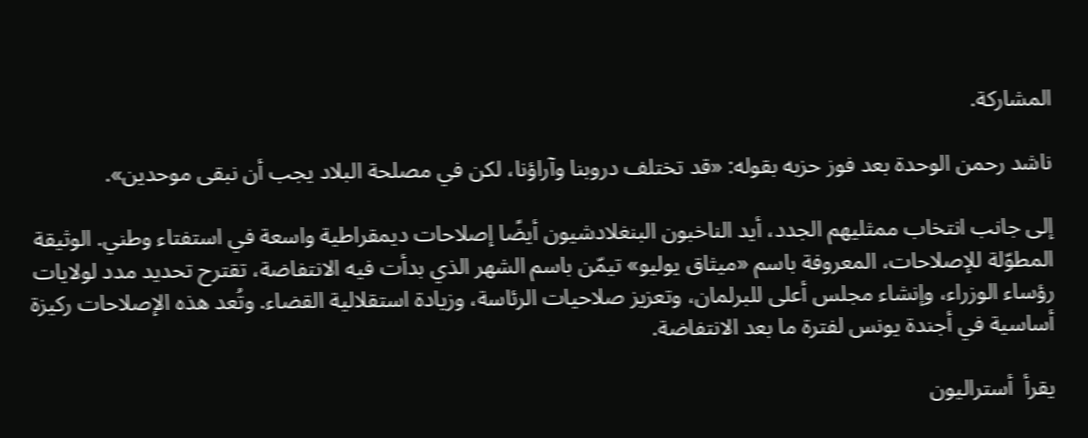المشاركة.

ناشد رحمن الوحدة بعد فوز حزبه بقوله: «قد تختلف دروبنا وآراؤنا، لكن في مصلحة البلاد يجب أن نبقى موحدين».

إلى جانب انتخاب ممثليهم الجدد، أيد الناخبون البنغلادشيون أيضًا إصلاحات ديمقراطية واسعة في استفتاء وطني. الوثيقة المطوّلة للإصلاحات، المعروفة باسم «ميثاق يوليو» تيمّن باسم الشهر الذي بدأت فيه الانتفاضة، تقترح تحديد مدد لولايات رؤساء الوزراء، وإنشاء مجلس أعلى للبرلمان، وتعزيز صلاحيات الرئاسة، وزيادة استقلالية القضاء. وتُعد هذه الإصلاحات ركيزة أساسية في أجندة يونس لفترة ما بعد الانتفاضة.

يقرأ  أستراليون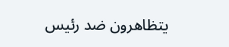يتظاهرون ضد رئيس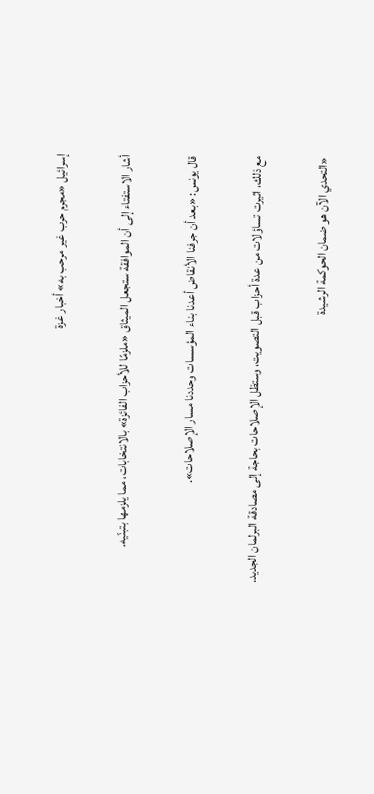إسرائيل «مجرم حرب غير مرحب به» أخبار غزة

أشار الاستفتاء إلى أن الموافقة ستجعل الميثاق «ملزمًا للأحزاب الفائزة» بالانتخابات، مما يلزمها بتبنّيه.

قال يونس: «بعد أن جرفنا الأنقاض أعدنا بناء المؤسسات وحددنا مسار الإصلاحات».

مع ذلك، اثيرت تساؤلات من عدة أحزاب قبل التصويت، وستظل الإصلاحات بحاجة إلى مصادقة البرلمان الجديد.

«التحدي الآن هو ضمان الحوكمة الرشيدة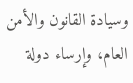وسيادة القانون والأمن العام، وإرساء دولة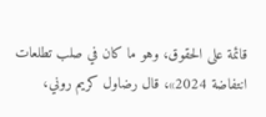قائمة على الحقوق، وهو ما كان في صلب تطلعات انتفاضة 2024»، قال رضاول كريم روني،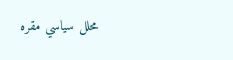محلل سياسي مقره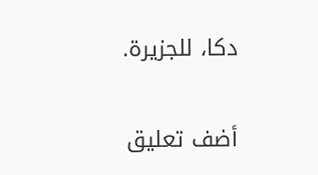دكا، للجزيرة.

أضف تعليق